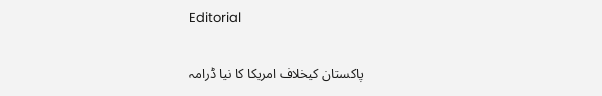Editorial

پاکستان کیخلاف امریکا کا نیا ڈرامہ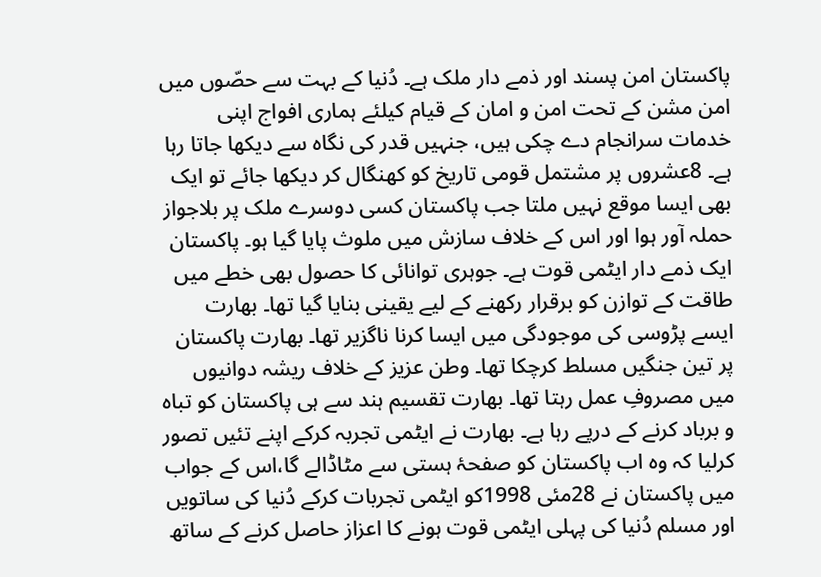پاکستان امن پسند اور ذمے دار ملک ہے۔ دُنیا کے بہت سے حصّوں میں امن مشن کے تحت امن و امان کے قیام کیلئے ہماری افواج اپنی خدمات سرانجام دے چکی ہیں، جنہیں قدر کی نگاہ سے دیکھا جاتا رہا ہے۔ 8عشروں پر مشتمل قومی تاریخ کو کھنگال کر دیکھا جائے تو ایک بھی ایسا موقع نہیں ملتا جب پاکستان کسی دوسرے ملک پر بلاجواز حملہ آور ہوا اور اس کے خلاف سازش میں ملوث پایا گیا ہو۔ پاکستان ایک ذمے دار ایٹمی قوت ہے۔ جوہری توانائی کا حصول بھی خطے میں طاقت کے توازن کو برقرار رکھنے کے لیے یقینی بنایا گیا تھا۔ بھارت ایسے پڑوسی کی موجودگی میں ایسا کرنا ناگزیر تھا۔ بھارت پاکستان پر تین جنگیں مسلط کرچکا تھا۔ وطن عزیز کے خلاف ریشہ دوانیوں میں مصروفِ عمل رہتا تھا۔ بھارت تقسیم ہند سے ہی پاکستان کو تباہ و برباد کرنے کے درپے رہا ہے۔ بھارت نے ایٹمی تجربہ کرکے اپنے تئیں تصور کرلیا کہ وہ اب پاکستان کو صفحۂ ہستی سے مٹاڈالے گا،اس کے جواب میں پاکستان نے 28مئی 1998کو ایٹمی تجربات کرکے دُنیا کی ساتویں اور مسلم دُنیا کی پہلی ایٹمی قوت ہونے کا اعزاز حاصل کرنے کے ساتھ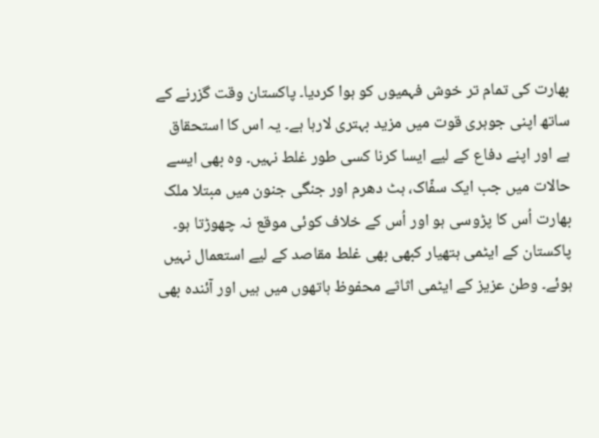بھارت کی تمام تر خوش فہمیوں کو ہوا کردیا۔ پاکستان وقت گزرنے کے ساتھ اپنی جوہری قوت میں مزید بہتری لارہا ہے۔ یہ اس کا استحقاق ہے اور اپنے دفاع کے لیے ایسا کرنا کسی طور غلط نہیں۔ وہ بھی ایسے حالات میں جب ایک سفّاک، ہٹ دھرم اور جنگی جنون میں مبتلا ملک بھارت اُس کا پڑوسی ہو اور اُس کے خلاف کوئی موقع نہ چھوڑتا ہو۔ پاکستان کے ایٹمی ہتھیار کبھی بھی غلط مقاصد کے لیے استعمال نہیں ہوئے۔ وطن عزیز کے ایٹمی اثاثے محفوظ ہاتھوں میں ہیں اور آئندہ بھی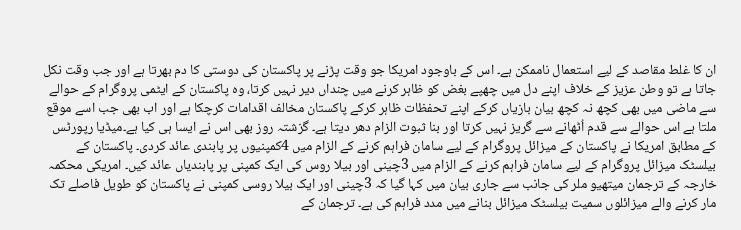ان کا غلط مقاصد کے لیے استعمال ناممکن ہے۔ اس کے باوجود امریکا جو وقت پڑنے پر پاکستان کی دوستی کا دم بھرتا ہے اور جب وقت نکل جاتا ہے تو وطن عزیز کے خلاف اپنے دل میں چھپے بغض کو ظاہر کرنے میں چنداں دیر نہیں کرتا، وہ پاکستان کے ایٹمی پروگرام کے حوالے سے ماضی میں بھی کچھ نہ کچھ بیان بازیاں کرکے اپنے تحفظات ظاہر کرکے پاکستان مخالف اقدامات کرچکا ہے اور اب بھی جب اسے موقع ملتا ہے اس حوالے سے قدم اُٹھانے سے گریز نہیں کرتا اور بنا ثبوت الزام دھر دیتا ہے۔ گزشتہ روز بھی اس نے ایسا ہی کیا ہے۔میڈیا رپورٹس کے مطابق امریکا نے پاکستان کے میزائل پروگرام کے لیے سامان فراہم کرنے کے الزام میں 4کمپنیوں پر پابندی عائد کردی۔ پاکستان کے بیلسٹک میزائل پروگرام کے لیے سامان فراہم کرنے کے الزام میں 3چینی اور بیلا روس کی ایک کمپنی پر پابندیاں عائد کیں۔ امریکی محکمہ خارجہ کے ترجمان میتھیو ملر کی جانب سے جاری بیان میں کہا گیا کہ 3چینی اور ایک بیلا روسی کمپنی نے پاکستان کو طویل فاصلے تک مار کرنے والے میزائلوں سمیت بیلسٹک میزائل بنانے میں مدد فراہم کی ہے۔ ترجمان کے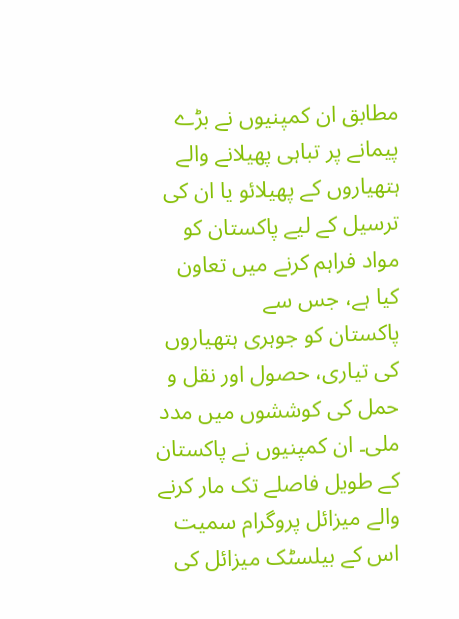مطابق ان کمپنیوں نے بڑے پیمانے پر تباہی پھیلانے والے ہتھیاروں کے پھیلائو یا ان کی ترسیل کے لیے پاکستان کو مواد فراہم کرنے میں تعاون کیا ہے، جس سے
پاکستان کو جوہری ہتھیاروں کی تیاری، حصول اور نقل و حمل کی کوششوں میں مدد ملی۔ ان کمپنیوں نے پاکستان کے طویل فاصلے تک مار کرنے والے میزائل پروگرام سمیت اس کے بیلسٹک میزائل کی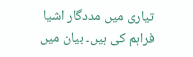تیاری میں مددگار اشیا فراہم کی ہیں۔ بیان میں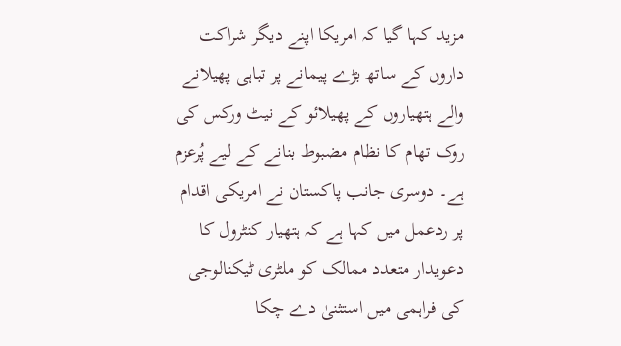مزید کہا گیا کہ امریکا اپنے دیگر شراکت داروں کے ساتھ بڑے پیمانے پر تباہی پھیلانے والے ہتھیاروں کے پھیلائو کے نیٹ ورکس کی روک تھام کا نظام مضبوط بنانے کے لیے پُرعزم ہے۔ دوسری جانب پاکستان نے امریکی اقدام پر ردعمل میں کہا ہے کہ ہتھیار کنٹرول کا دعویدار متعدد ممالک کو ملٹری ٹیکنالوجی کی فراہمی میں استثنیٰ دے چکا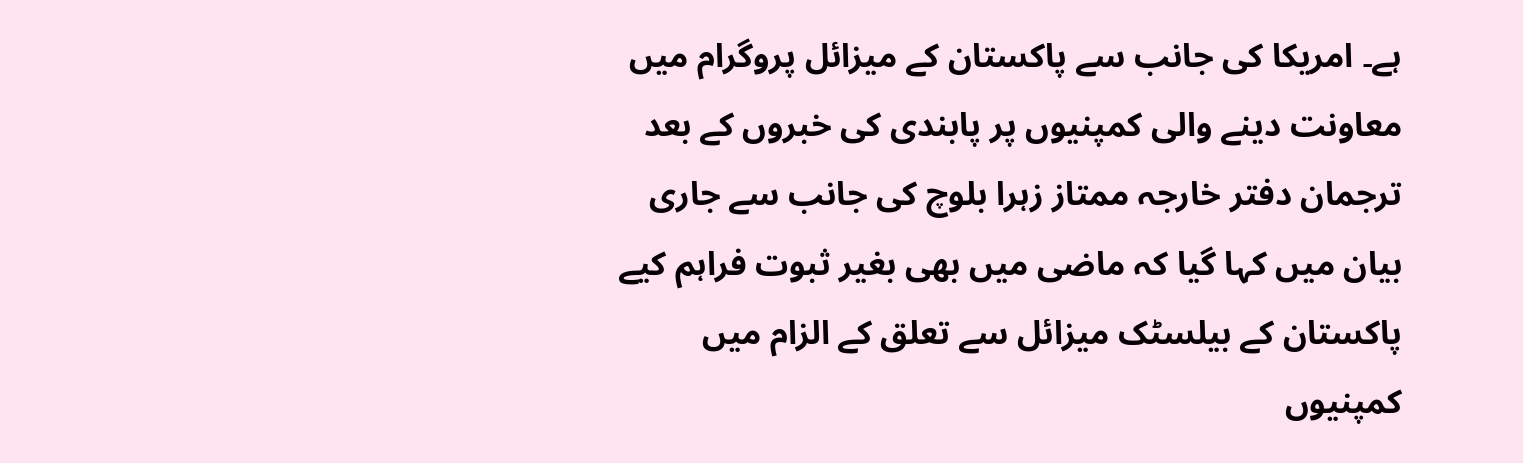ہے۔ امریکا کی جانب سے پاکستان کے میزائل پروگرام میں معاونت دینے والی کمپنیوں پر پابندی کی خبروں کے بعد ترجمان دفتر خارجہ ممتاز زہرا بلوچ کی جانب سے جاری بیان میں کہا گیا کہ ماضی میں بھی بغیر ثبوت فراہم کیے پاکستان کے بیلسٹک میزائل سے تعلق کے الزام میں کمپنیوں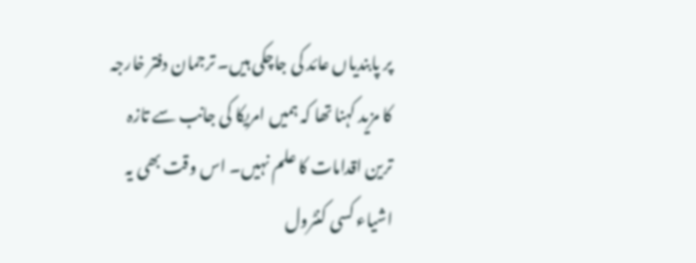پر پابندیاں عائد کی جاچکی ہیں۔ ترجمان دفتر خارجہ کا مزید کہنا تھا کہ ہمیں امریکا کی جانب سے تازہ ترین اقدامات کا علم نہیں۔ اس وقت بھی یہ اشیاء کسی کنٹرول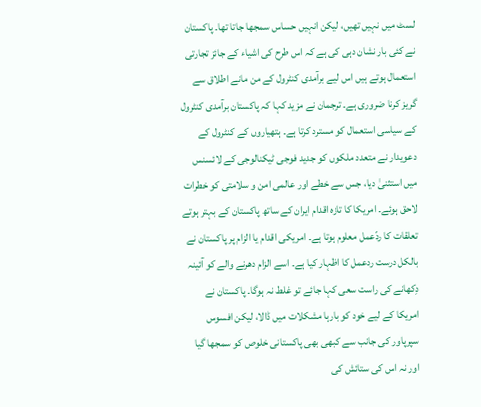لسٹ میں نہیں تھیں، لیکن انہیں حساس سمجھا جاتا تھا۔ پاکستان نے کئی بار نشان دہی کی ہے کہ اس طرح کی اشیاء کے جائز تجارتی استعمال ہوتے ہیں اس لیے برآمدی کنٹرول کے من مانے اطلاق سے گریز کرنا ضروری ہے۔ ترجمان نے مزید کہا کہ پاکستان برآمدی کنٹرول کے سیاسی استعمال کو مسترد کرتا ہے۔ ہتھیاروں کے کنٹرول کے دعویدار نے متعدد ملکوں کو جدید فوجی ٹیکنالوجی کے لائسنس میں استثنیٰ دیا، جس سے خطے اور عالمی امن و سلامتی کو خطرات لاحق ہوئے۔ امریکا کا تازہ اقدام ایران کے ساتھ پاکستان کے بہتر ہوتے تعلقات کا ردّعمل معلوم ہوتا ہے۔ امریکی اقدام یا الزام پر پاکستان نے بالکل درست ردعمل کا اظہار کیا ہے۔ اسے الزام دھرنے والے کو آئینہ دِکھانے کی راست سعی کہا جائے تو غلط نہ ہوگا۔ پاکستان نے امریکا کے لیے خود کو بارہا مشکلات میں ڈالا، لیکن افسوس سپرپاور کی جانب سے کبھی بھی پاکستانی خلوص کو سمجھا گیا اور نہ اس کی ستائش کی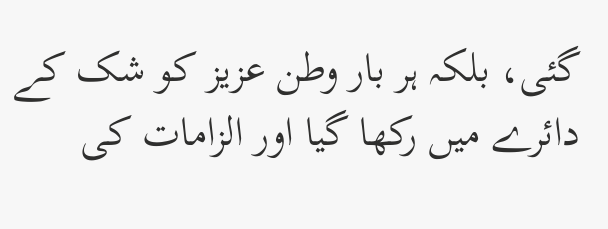گئی، بلکہ ہر بار وطن عزیز کو شک کے دائرے میں رکھا گیا اور الزامات کی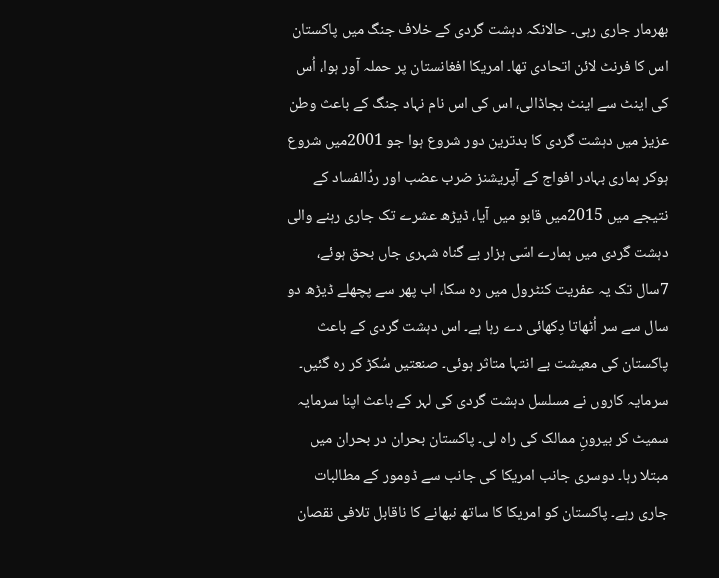بھرمار جاری رہی۔ حالانکہ دہشت گردی کے خلاف جنگ میں پاکستان اس کا فرنٹ لائن اتحادی تھا۔ امریکا افغانستان پر حملہ آور ہوا، اُس کی اینٹ سے اینٹ بجاڈالی، اس کی اس نام نہاد جنگ کے باعث وطن عزیز میں دہشت گردی کا بدترین دور شروع ہوا جو 2001میں شروع ہوکر ہماری بہادر افواج کے آپریشنز ضرب عضب اور ردُالفساد کے نتیجے میں 2015میں قابو میں آیا، ڈیڑھ عشرے تک جاری رہنے والی دہشت گردی میں ہمارے اسّی ہزار بے گناہ شہری جاں بحق ہوئے، 7سال تک یہ عفریت کنٹرول میں رہ سکا، اب پھر سے پچھلے ڈیڑھ دو سال سے سر اُٹھاتا دِکھائی دے رہا ہے۔ اس دہشت گردی کے باعث پاکستان کی معیشت بے انتہا متاثر ہوئی۔ صنعتیں سُکڑ کر رہ گئیں۔ سرمایہ کاروں نے مسلسل دہشت گردی کی لہر کے باعث اپنا سرمایہ سمیٹ کر بیرونِ ممالک کی راہ لی۔ پاکستان بحران در بحران میں مبتلا رہا۔ دوسری جانب امریکا کی جانب سے ڈومور کے مطالبات جاری رہے۔ پاکستان کو امریکا کا ساتھ نبھانے کا ناقابل تلافی نقصان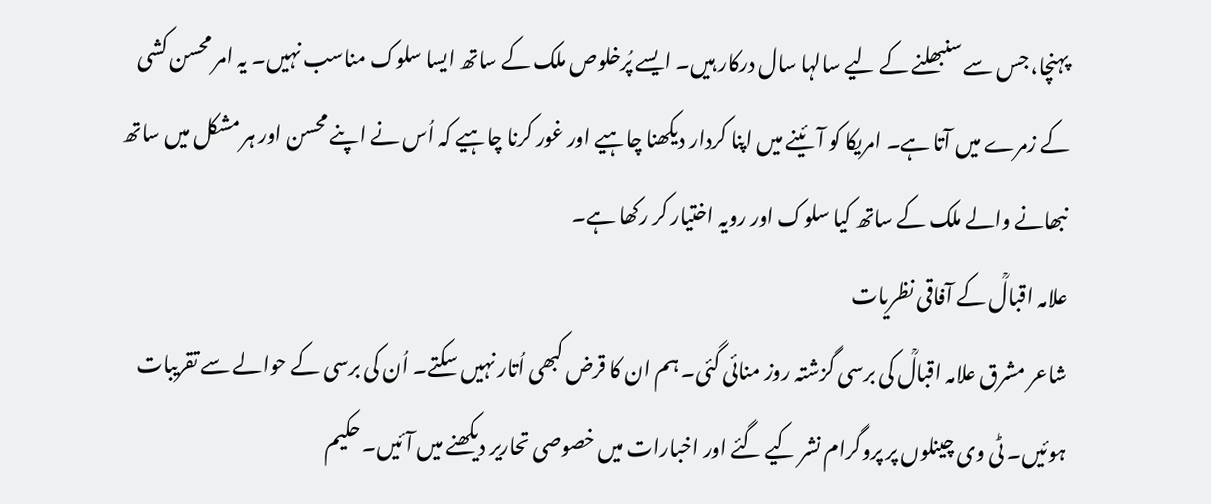پہنچا، جس سے سنبھلنے کے لیے سالہا سال درکار ہیں۔ ایسے پُرخلوص ملک کے ساتھ ایسا سلوک مناسب نہیں۔ یہ امر محسن کشی کے زمرے میں آتا ہے۔ امریکا کو آئینے میں اپنا کردار دیکھنا چاہیے اور غور کرنا چاہیے کہ اُس نے اپنے محسن اور ہر مشکل میں ساتھ نبھانے والے ملک کے ساتھ کیا سلوک اور رویہ اختیار کر رکھا ہے۔
علامہ اقبالؒ کے آفاقی نظریات
شاعر مشرق علامہ اقبالؒ کی برسی گزشتہ روز منائی گئی۔ ہم ان کا قرض کبھی اُتار نہیں سکتے۔ اُن کی برسی کے حوالے سے تقریبات ہوئیں۔ ٹی وی چینلوں پر پروگرام نشر کیے گئے اور اخبارات میں خصوصی تحاریر دیکھنے میں آئیں۔ حکیم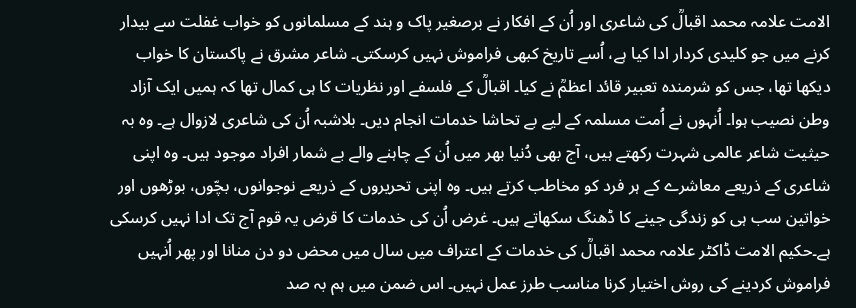الامت علامہ محمد اقبالؒ کی شاعری اور اُن کے افکار نے برصغیر پاک و ہند کے مسلمانوں کو خواب غفلت سے بیدار کرنے میں جو کلیدی کردار ادا کیا ہے، اُسے تاریخ کبھی فراموش نہیں کرسکتی۔ شاعر مشرق نے پاکستان کا خواب دیکھا تھا، جس کو شرمندہ تعبیر قائد اعظمؒ نے کیا۔ اقبالؒ کے فلسفے اور نظریات کا ہی کمال تھا کہ ہمیں ایک آزاد وطن نصیب ہوا۔ اُنہوں نے اُمت مسلمہ کے لیے بے تحاشا خدمات انجام دیں۔ بلاشبہ اُن کی شاعری لازوال ہے۔ وہ بہ حیثیت شاعر عالمی شہرت رکھتے ہیں، آج بھی دُنیا بھر میں اُن کے چاہنے والے بے شمار افراد موجود ہیں۔ وہ اپنی شاعری کے ذریعے معاشرے کے ہر فرد کو مخاطب کرتے ہیں۔ وہ اپنی تحریروں کے ذریعے نوجوانوں، بچّوں، بوڑھوں اور خواتین سب ہی کو زندگی جینے کا ڈھنگ سکھاتے ہیں۔ غرض اُن کی خدمات کا قرض یہ قوم آج تک ادا نہیں کرسکی ہے۔حکیم الامت ڈاکٹر علامہ محمد اقبالؒ کی خدمات کے اعتراف میں سال میں محض دو دن منانا اور پھر اُنہیں فراموش کردینے کی روش اختیار کرنا مناسب طرز عمل نہیں۔ اس ضمن میں ہم بہ صد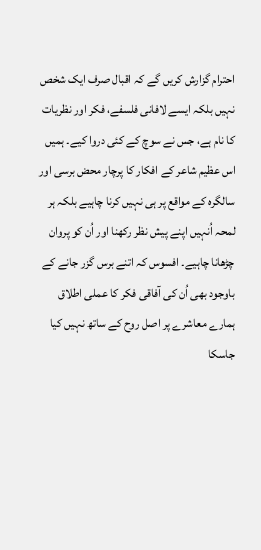احترام گزارش کریں گے کہ اقبال صرف ایک شخص نہیں بلکہ ایسے لافانی فلسفے، فکر اور نظریات کا نام ہے، جس نے سوچ کے کئی دروا کیے۔ ہمیں اس عظیم شاعر کے افکار کا پرچار محض برسی اور سالگرہ کے مواقع پر ہی نہیں کرنا چاہیے بلکہ ہر لمحہ اُنہیں اپنے پیش نظر رکھنا اور اُن کو پروان چڑھانا چاہیے۔ افسوس کہ اتنے برس گزر جانے کے باوجود بھی اُن کی آفاقی فکر کا عملی اطلاق ہمارے معاشرے پر اصل روح کے ساتھ نہیں کیا جاسکا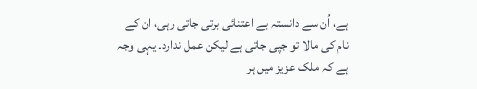ہے، اُن سے دانستہ بے اعتنائی برتی جاتی رہی، ان کے نام کی مالا تو جپی جاتی ہے لیکن عمل ندارد۔ یہی وجہ ہے کہ ملک عزیز میں ہر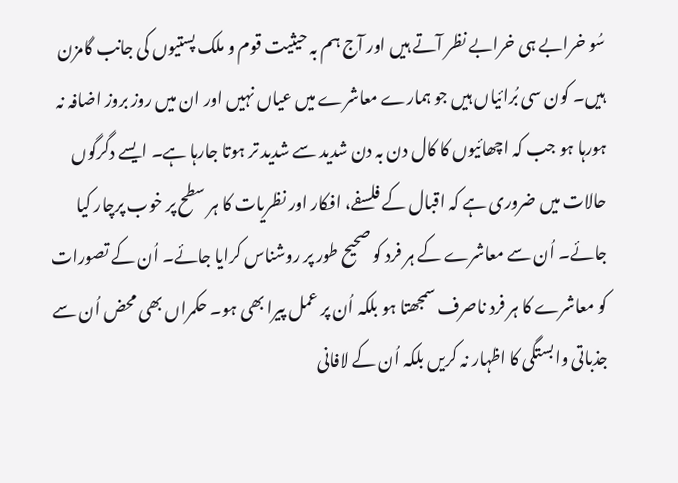سُو خرابے ہی خرابے نظر آتے ہیں اور آج ہم بہ حیثیت قوم و ملک پستیوں کی جانب گامزن ہیں۔ کون سی بُرائیاں ہیں جو ہمارے معاشرے میں عیاں نہیں اور ان میں روز بروز اضافہ نہ ہورہا ہو جب کہ اچھائیوں کا کال دن بہ دن شدید سے شدید تر ہوتا جارہا ہے۔ ایسے دگرگوں حالات میں ضروری ہے کہ اقبال کے فلسفے، افکار اور نظریات کا ہر سطح پر خوب پرچار کیا جائے۔ اُن سے معاشرے کے ہر فرد کو صحیح طور پر روشناس کرایا جائے۔ اُن کے تصورات کو معاشرے کا ہر فرد ناصرف سمجھتا ہو بلکہ اُن پر عمل پیرا بھی ہو۔ حکمراں بھی محض اُن سے جذباتی وابستگی کا اظہار نہ کریں بلکہ اُن کے لافانی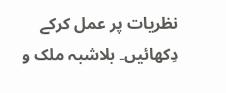نظریات پر عمل کرکے دِکھائیں۔ بلاشبہ ملک و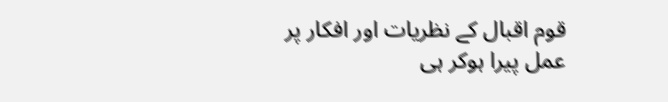قوم اقبال کے نظریات اور افکار پر عمل پیرا ہوکر ہی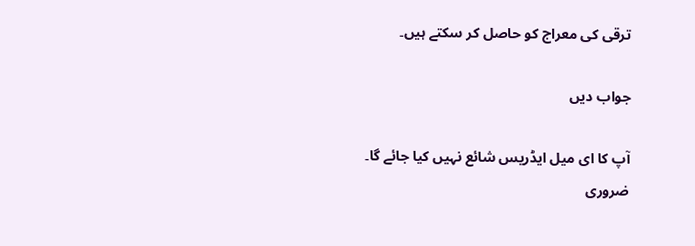ترقی کی معراج کو حاصل کر سکتے ہیں۔

جواب دیں

آپ کا ای میل ایڈریس شائع نہیں کیا جائے گا۔ ضروری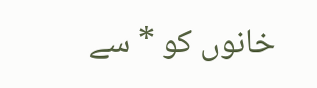خانوں کو * سے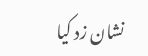نشان زد کیا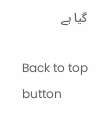گیا ہے

Back to top button